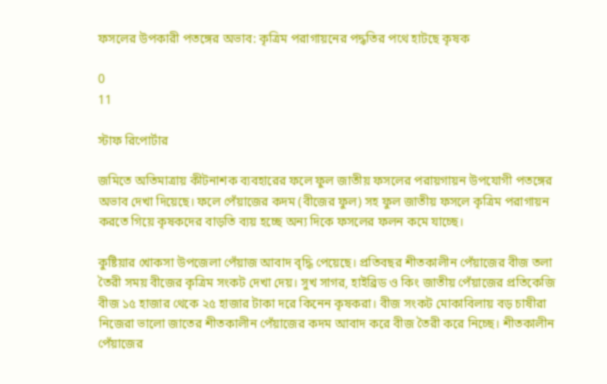ফসলের উপকারী পতঙ্গের অভাব: কৃত্রিম পরাগায়নের পদ্ধতির পথে হাটছে কৃষক

0
11

স্টাফ রিপোর্টার

জমিতে অতিমাত্রায় কীটনাশক ব্যবহারের ফলে ফুল জাতীয় ফসলের পরায়গায়ন উপযোগী পতঙ্গের অভাব দেখা দিয়েছে। ফলে পেঁয়াজের কদম (বীজের ফুল) সহ ফুল জাতীয় ফসলে কৃত্রিম পরাগায়ন করতে গিয়ে কৃষকদের বাড়তি ব্যয় হচ্ছে অন্য দিকে ফসলের ফলন কমে যাচ্ছে।

কুষ্টিয়ার খোকসা উপজেলা পেঁয়াজ আবাদ বৃদ্ধি পেয়েছে। প্রতিবছর শীতকালীন পেঁয়াজের বীজ তলা তৈরী সময় বীজের কৃত্রিম সংকট দেখা দেয়। সুখ সাগর, হাইব্রিড ও কিং জাতীয় পেঁয়াজের প্রতিকেজি বীজ ১৫ হাজার থেকে ২৫ হাজার টাকা দরে কিনেন কৃষকরা। বীজ সংকট মোকাবিলায় বড় চাষীরা নিজেরা ভালো জাতের শীতকালীন পেঁয়াজের কদম আবাদ করে বীজ তৈরী করে নিচ্ছে। শীতকালীন পেঁয়াজের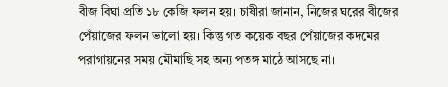বীজ বিঘা প্রতি ১৮ কেজি ফলন হয়। চাষীরা জানান, নিজের ঘরের বীজের পেঁয়াজের ফলন ভালো হয়। কিন্তু গত কয়েক বছর পেঁয়াজের কদমের পরাগায়নের সময় মৌমাছি সহ অন্য পতঙ্গ মাঠে আসছে না।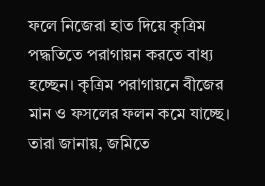ফলে নিজেরা হাত দিয়ে কৃত্রিম পদ্ধতিতে পরাগায়ন করতে বাধ্য হচ্ছেন। কৃত্রিম পরাগায়নে বীজের মান ও ফসলের ফলন কমে যাচ্ছে। তারা জানায়, জমিতে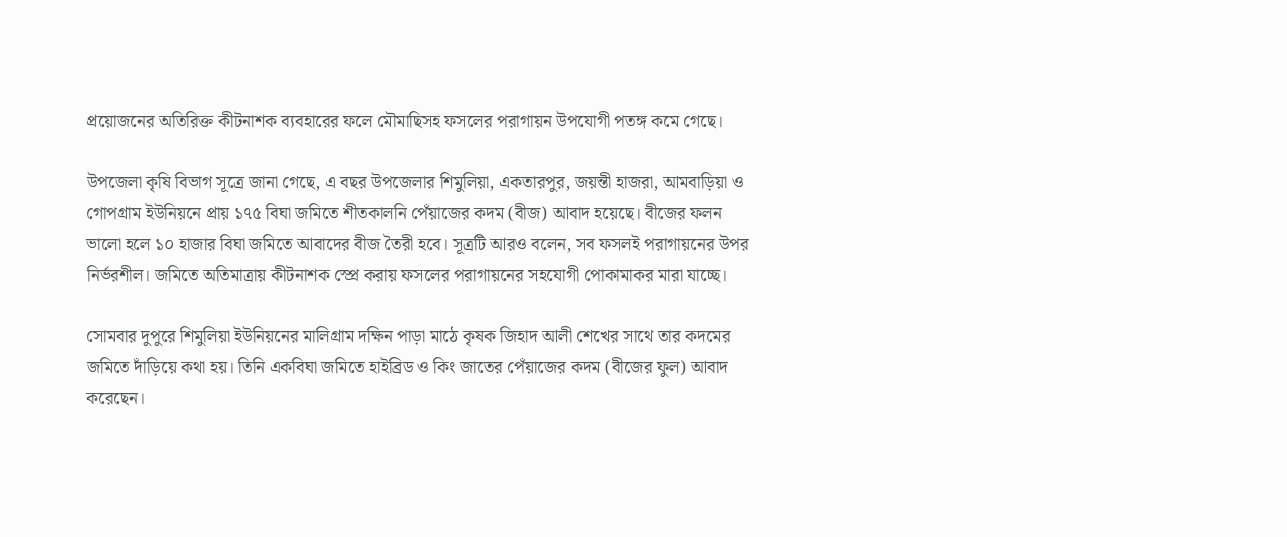প্রয়োজনের অতিরিক্ত কীটনাশক ব্যবহারের ফলে মৌমাছিসহ ফসলের পরাগায়ন উপযোগী পতঙ্গ কমে গেছে।

উপজেলা কৃষি বিভাগ সূত্রে জানা গেছে, এ বছর উপজেলার শিমুলিয়া, একতারপুর, জয়ন্তী হাজরা, আমবাড়িয়া ও গোপগ্রাম ইউনিয়নে প্রায় ১৭৫ বিঘা জমিতে শীতকালনি পেঁয়াজের কদম (বীজ) আবাদ হয়েছে। বীজের ফলন ভালো হলে ১০ হাজার বিঘা জমিতে আবাদের বীজ তৈরী হবে। সূত্রটি আরও বলেন, সব ফসলই পরাগায়নের উপর নির্ভরশীল। জমিতে অতিমাত্রায় কীটনাশক স্প্রে করায় ফসলের পরাগায়নের সহযোগী পোকামাকর মারা যাচ্ছে।

সোমবার দুপুরে শিমুলিয়া ইউনিয়নের মালিগ্রাম দক্ষিন পাড়া মাঠে কৃষক জিহাদ আলী শেখের সাথে তার কদমের জমিতে দাঁড়িয়ে কথা হয়। তিনি একবিঘা জমিতে হাইব্রিড ও কিং জাতের পেঁয়াজের কদম (বীজের ফুল) আবাদ করেছেন।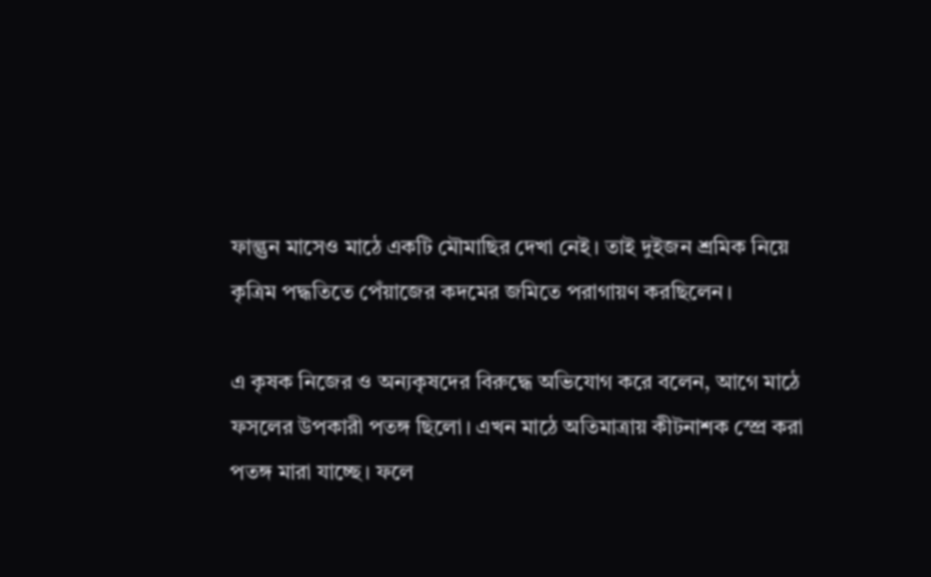ফাল্গুন মাসেও মাঠে একটি মৌমাছির দেখা নেই। তাই দুইজন শ্রমিক নিয়ে কৃত্রিম পদ্ধতিতে পেঁয়াজের কদমের জমিতে পরাগায়ণ করছিলেন।

এ কৃষক নিজের ও অন্যকৃষদের বিরুদ্ধে অভিযোগ করে বলেন, আগে মাঠে ফসলের উপকারী পতঙ্গ ছিলো। এখন মাঠে অতিমাত্রায় কীটনাশক স্প্রে করা পতঙ্গ মারা যাচ্ছে। ফলে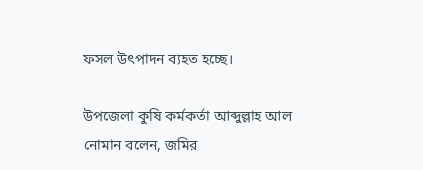ফসল উৎপাদন ব্যহত হচ্ছে।

উপজেলা কুষি কর্মকর্তা আব্দুল্লাহ আল নোমান বলেন, জমির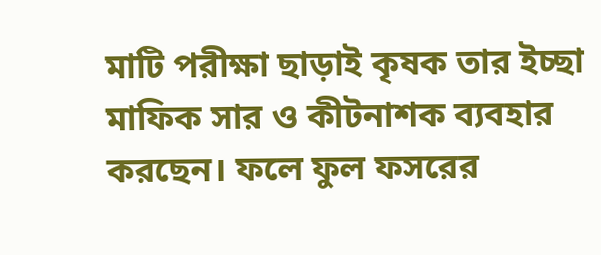মাটি পরীক্ষা ছাড়াই কৃষক তার ইচ্ছা মাফিক সার ও কীটনাশক ব্যবহার করছেন। ফলে ফুল ফসরের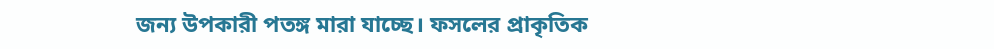জন্য উপকারী পতঙ্গ মারা যাচ্ছে। ফসলের প্রাকৃতিক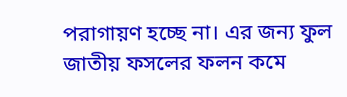পরাগায়ণ হচ্ছে না। এর জন্য ফুল জাতীয় ফসলের ফলন কমে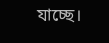যাচ্ছে।